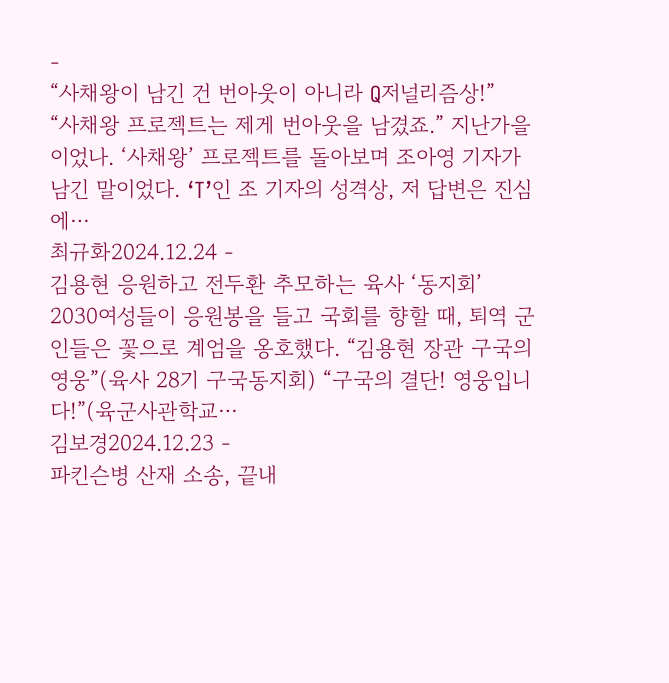-
“사채왕이 남긴 건 번아웃이 아니라 Q저널리즘상!”
“사채왕 프로젝트는 제게 번아웃을 남겼죠.” 지난가을이었나. ‘사채왕’ 프로젝트를 돌아보며 조아영 기자가 남긴 말이었다. ‘T’인 조 기자의 성격상, 저 답변은 진심에⋯
최규화2024.12.24 -
김용현 응원하고 전두환 추모하는 육사 ‘동지회’
2030여성들이 응원봉을 들고 국회를 향할 때, 퇴역 군인들은 꽃으로 계엄을 옹호했다. “김용현 장관 구국의 영웅”(육사 28기 구국동지회) “구국의 결단! 영웅입니다!”(육군사관학교⋯
김보경2024.12.23 -
파킨슨병 산재 소송, 끝내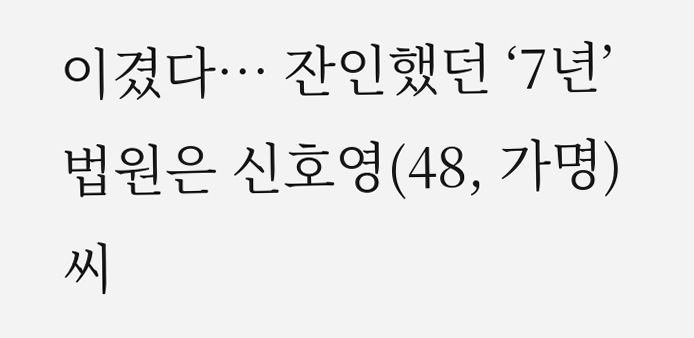이겼다… 잔인했던 ‘7년’
법원은 신호영(48, 가명) 씨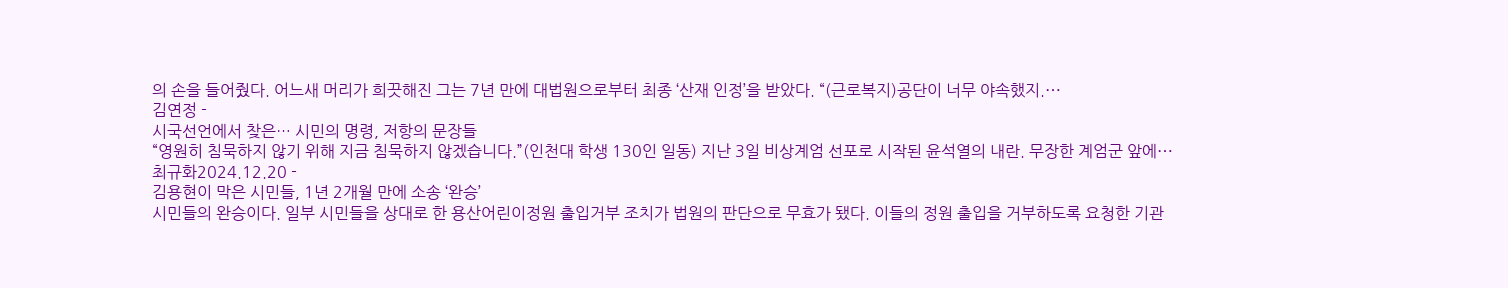의 손을 들어줬다. 어느새 머리가 희끗해진 그는 7년 만에 대법원으로부터 최종 ‘산재 인정’을 받았다. “(근로복지)공단이 너무 야속했지.⋯
김연정 -
시국선언에서 찾은… 시민의 명령, 저항의 문장들
“영원히 침묵하지 않기 위해 지금 침묵하지 않겠습니다.”(인천대 학생 130인 일동) 지난 3일 비상계엄 선포로 시작된 윤석열의 내란. 무장한 계엄군 앞에⋯
최규화2024.12.20 -
김용현이 막은 시민들, 1년 2개월 만에 소송 ‘완승’
시민들의 완승이다. 일부 시민들을 상대로 한 용산어린이정원 출입거부 조치가 법원의 판단으로 무효가 됐다. 이들의 정원 출입을 거부하도록 요청한 기관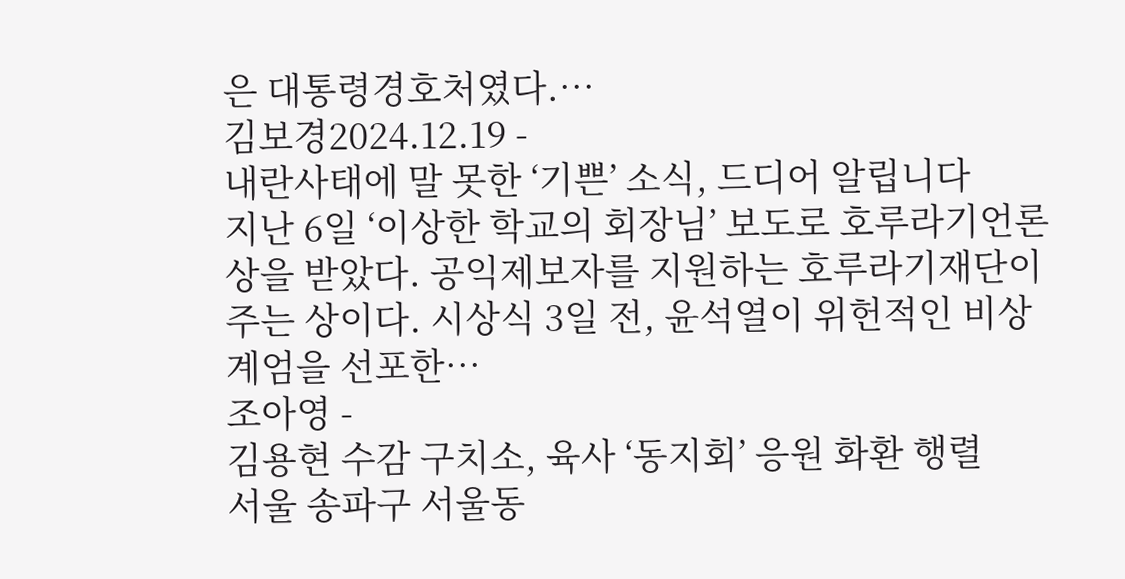은 대통령경호처였다.⋯
김보경2024.12.19 -
내란사태에 말 못한 ‘기쁜’ 소식, 드디어 알립니다
지난 6일 ‘이상한 학교의 회장님’ 보도로 호루라기언론상을 받았다. 공익제보자를 지원하는 호루라기재단이 주는 상이다. 시상식 3일 전, 윤석열이 위헌적인 비상계엄을 선포한⋯
조아영 -
김용현 수감 구치소, 육사 ‘동지회’ 응원 화환 행렬
서울 송파구 서울동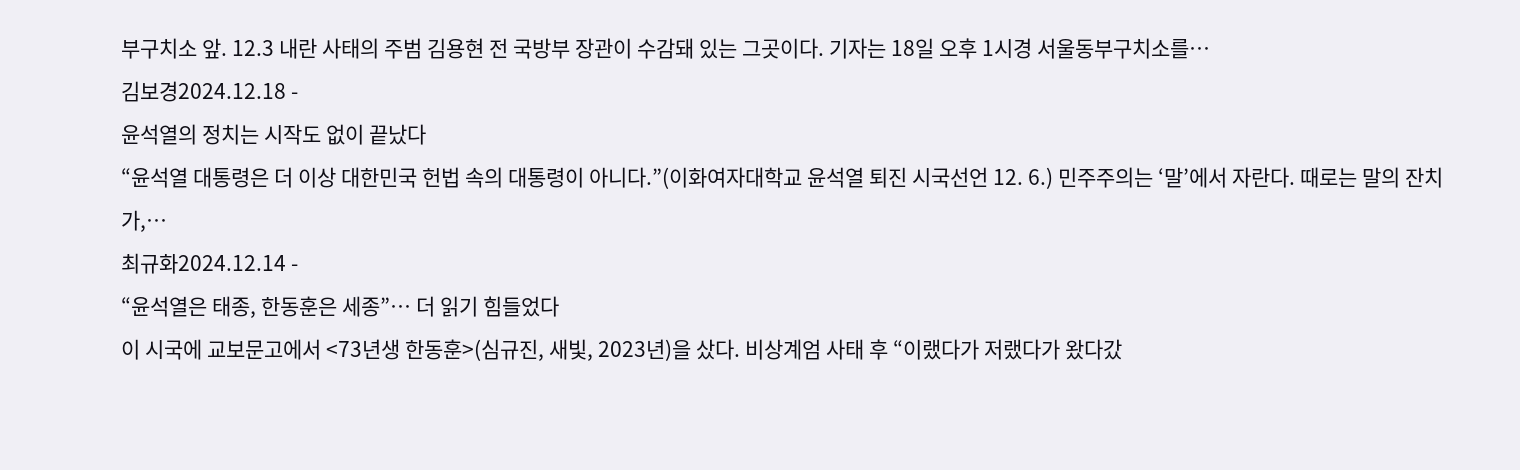부구치소 앞. 12.3 내란 사태의 주범 김용현 전 국방부 장관이 수감돼 있는 그곳이다. 기자는 18일 오후 1시경 서울동부구치소를⋯
김보경2024.12.18 -
윤석열의 정치는 시작도 없이 끝났다
“윤석열 대통령은 더 이상 대한민국 헌법 속의 대통령이 아니다.”(이화여자대학교 윤석열 퇴진 시국선언 12. 6.) 민주주의는 ‘말’에서 자란다. 때로는 말의 잔치가,⋯
최규화2024.12.14 -
“윤석열은 태종, 한동훈은 세종”… 더 읽기 힘들었다
이 시국에 교보문고에서 <73년생 한동훈>(심규진, 새빛, 2023년)을 샀다. 비상계엄 사태 후 “이랬다가 저랬다가 왔다갔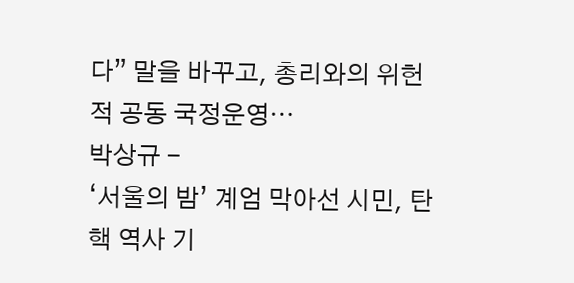다” 말을 바꾸고, 총리와의 위헌적 공동 국정운영⋯
박상규 -
‘서울의 밤’ 계엄 막아선 시민, 탄핵 역사 기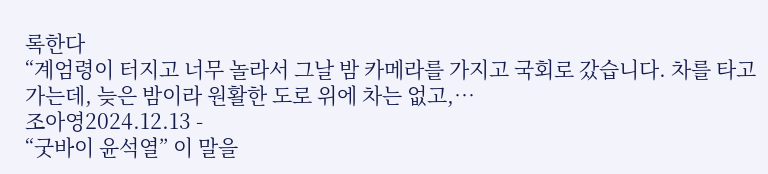록한다
“계엄령이 터지고 너무 놀라서 그날 밤 카메라를 가지고 국회로 갔습니다. 차를 타고 가는데, 늦은 밤이라 원활한 도로 위에 차는 없고,⋯
조아영2024.12.13 -
“굿바이 윤석열” 이 말을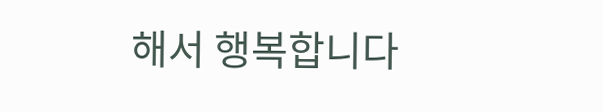해서 행복합니다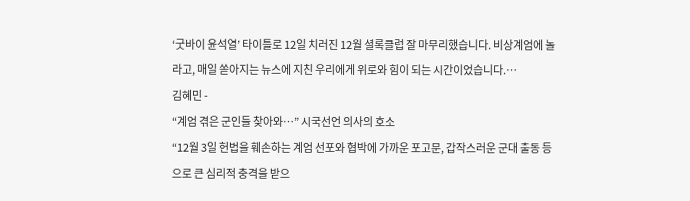‘굿바이 윤석열’ 타이틀로 12일 치러진 12월 셜록클럽 잘 마무리했습니다. 비상계엄에 놀라고, 매일 쏟아지는 뉴스에 지친 우리에게 위로와 힘이 되는 시간이었습니다.⋯
김혜민 -
“계엄 겪은 군인들 찾아와…” 시국선언 의사의 호소
“12월 3일 헌법을 훼손하는 계엄 선포와 협박에 가까운 포고문, 갑작스러운 군대 출동 등으로 큰 심리적 충격을 받으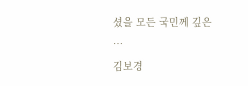셨을 모든 국민께 깊은⋯
김보경